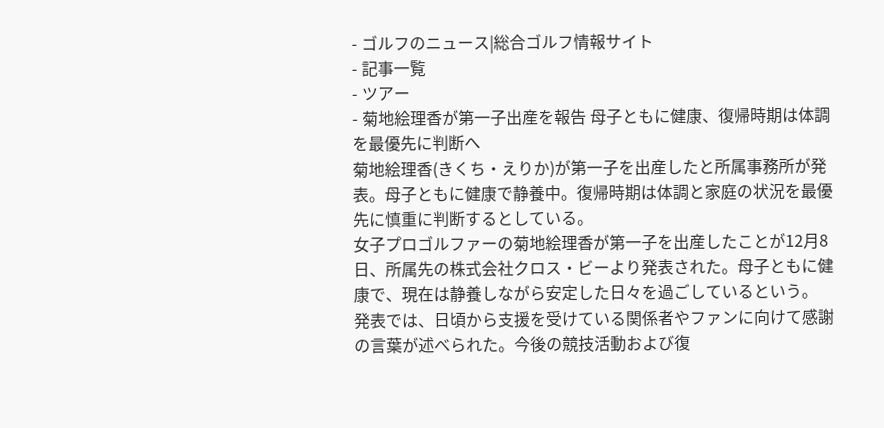- ゴルフのニュース|総合ゴルフ情報サイト
- 記事一覧
- ツアー
- 菊地絵理香が第一子出産を報告 母子ともに健康、復帰時期は体調を最優先に判断へ
菊地絵理香(きくち・えりか)が第一子を出産したと所属事務所が発表。母子ともに健康で静養中。復帰時期は体調と家庭の状況を最優先に慎重に判断するとしている。
女子プロゴルファーの菊地絵理香が第一子を出産したことが12月8日、所属先の株式会社クロス・ビーより発表された。母子ともに健康で、現在は静養しながら安定した日々を過ごしているという。
発表では、日頃から支援を受けている関係者やファンに向けて感謝の言葉が述べられた。今後の競技活動および復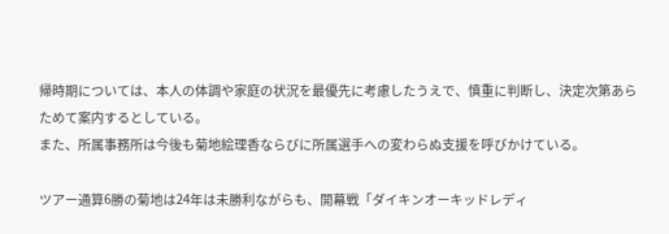帰時期については、本人の体調や家庭の状況を最優先に考慮したうえで、慎重に判断し、決定次第あらためて案内するとしている。
また、所属事務所は今後も菊地絵理香ならびに所属選手への変わらぬ支援を呼びかけている。

ツアー通算6勝の菊地は24年は未勝利ながらも、開幕戦「ダイキンオーキッドレディ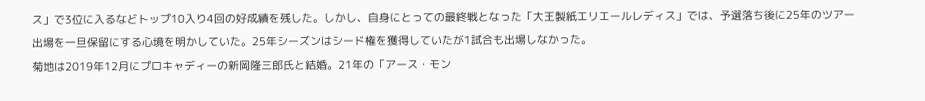ス」で3位に入るなどトップ10入り4回の好成績を残した。しかし、自身にとっての最終戦となった「大王製紙エリエールレディス」では、予選落ち後に25年のツアー出場を一旦保留にする心境を明かしていた。25年シーズンはシード権を獲得していたが1試合も出場しなかった。
菊地は2019年12月にプロキャディーの新岡隆三郎氏と結婚。21年の「アース・モン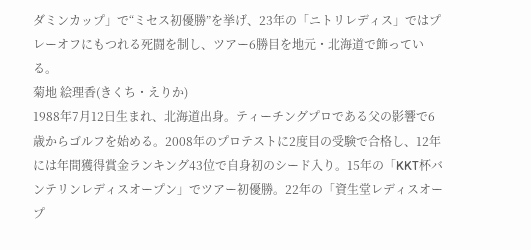ダミンカップ」で“ミセス初優勝”を挙げ、23年の「ニトリレディス」ではプレーオフにもつれる死闘を制し、ツアー6勝目を地元・北海道で飾っている。
菊地 絵理香(きくち・えりか)
1988年7月12日生まれ、北海道出身。ティーチングプロである父の影響で6歳からゴルフを始める。2008年のプロテストに2度目の受験で合格し、12年には年間獲得賞金ランキング43位で自身初のシード入り。15年の「KKT杯バンテリンレディスオープン」でツアー初優勝。22年の「資生堂レディスオープ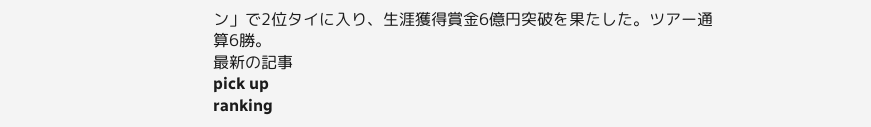ン」で2位タイに入り、生涯獲得賞金6億円突破を果たした。ツアー通算6勝。
最新の記事
pick up
ranking